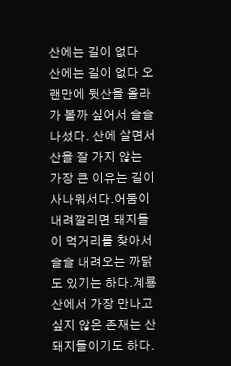산에는 길이 없다
산에는 길이 없다 오랜만에 뒷산을 올라가 볼까 싶어서 슬슬 나섰다. 산에 살면서 산을 잘 가지 않는 가장 큰 이유는 길이 사나워서다.어둠이 내려깔리면 돼지들이 먹거리를 찾아서 슬슬 내려오는 까닭도 있기는 하다.계룡산에서 가장 만나고 싶지 않은 존재는 산돼지들이기도 하다.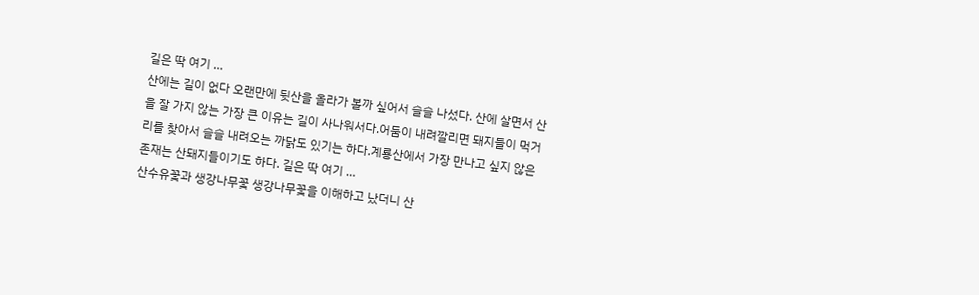길은 딱 여기 …
산에는 길이 없다 오랜만에 뒷산을 올라가 볼까 싶어서 슬슬 나섰다. 산에 살면서 산을 잘 가지 않는 가장 큰 이유는 길이 사나워서다.어둠이 내려깔리면 돼지들이 먹거리를 찾아서 슬슬 내려오는 까닭도 있기는 하다.계룡산에서 가장 만나고 싶지 않은 존재는 산돼지들이기도 하다. 길은 딱 여기 …
산수유꽃과 생강나무꽃 생강나무꽃을 이해하고 났더니 산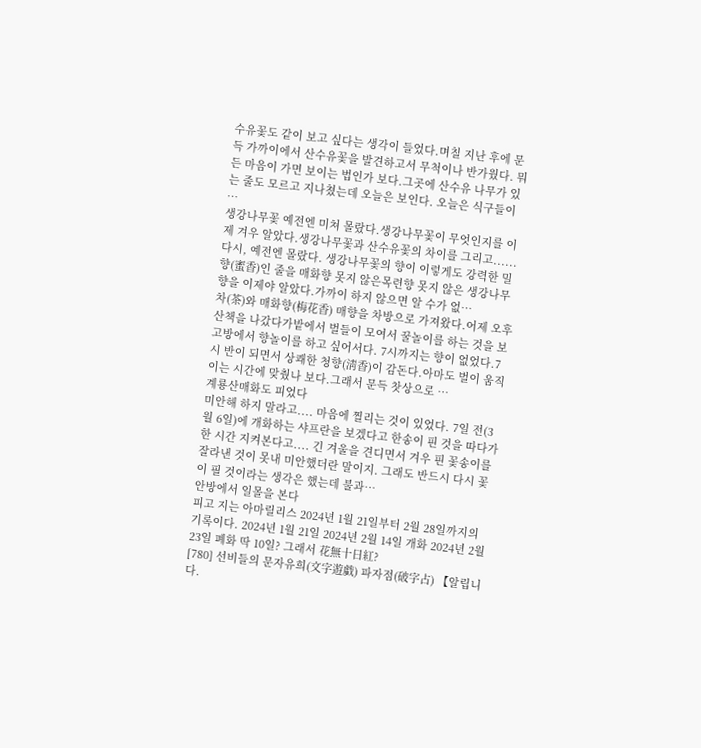수유꽃도 같이 보고 싶다는 생각이 들었다.며칠 지난 후에 문득 가까이에서 산수유꽃을 발견하고서 무척이나 반가웠다. 뭐든 마음이 가면 보이는 법인가 보다.그곳에 산수유 나무가 있는 줄도 모르고 지나쳤는데 오늘은 보인다. 오늘은 식구들이 …
생강나무꽃 예전엔 미쳐 몰랐다.생강나무꽃이 무엇인지를 이제 겨우 알았다.생강나무꽃과 산수유꽃의 차이를 그리고......다시, 예전엔 몰랐다. 생강나무꽃의 향이 이렇게도 강력한 밀향(蜜香)인 줄을 매화향 못지 않은목련향 못지 않은 생강나무향을 이제야 알았다.가까이 하지 않으면 알 수가 없…
차(茶)와 매화향(梅花香) 매향을 차방으로 가져왔다.어제 오후 산책을 나갔다가밭에서 벌들이 모여서 꿀놀이를 하는 것을 보고방에서 향놀이를 하고 싶어서다. 7시까지는 향이 없었다.7시 반이 되면서 상쾌한 청향(淸香)이 감돈다.아마도 벌이 움직이는 시간에 맞췄나 보다.그래서 문득 찻상으로 …
계룡산매화도 피었다
미안해 하지 말라고.... 마음에 찔리는 것이 있었다. 7일 전(3월 6일)에 개화하는 샤프란을 보겠다고 한송이 핀 것을 따다가 한 시간 지켜본다고.... 긴 겨울을 견디면서 겨우 핀 꽃송이를 잘라낸 것이 못내 미안했더란 말이지. 그래도 반드시 다시 꽃이 필 것이라는 생각은 했는데 불과…
안방에서 일몰을 본다
피고 지는 아마릴리스 2024년 1월 21일부터 2월 28일까지의 기록이다. 2024년 1월 21일 2024년 2월 14일 개화 2024년 2월 23일 폐화 딱 10일? 그래서 花無十日紅?
[780] 선비들의 문자유희(文字遊戱) 파자점(破字占) 【알립니다.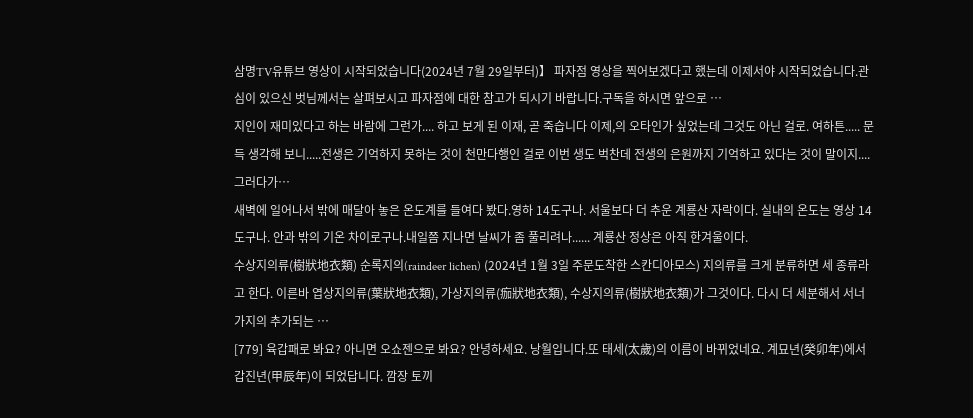삼명TV유튜브 영상이 시작되었습니다(2024년 7월 29일부터)】 파자점 영상을 찍어보겠다고 했는데 이제서야 시작되었습니다.관심이 있으신 벗님께서는 살펴보시고 파자점에 대한 참고가 되시기 바랍니다.구독을 하시면 앞으로 …
지인이 재미있다고 하는 바람에 그런가.... 하고 보게 된 이재, 곧 죽습니다 이제,의 오타인가 싶었는데 그것도 아닌 걸로. 여하튼..... 문득 생각해 보니.....전생은 기억하지 못하는 것이 천만다행인 걸로 이번 생도 벅찬데 전생의 은원까지 기억하고 있다는 것이 말이지....그러다가…
새벽에 일어나서 밖에 매달아 놓은 온도계를 들여다 봤다.영하 14도구나. 서울보다 더 추운 계룡산 자락이다. 실내의 온도는 영상 14도구나. 안과 밖의 기온 차이로구나.내일쯤 지나면 날씨가 좀 풀리려나...... 계룡산 정상은 아직 한겨울이다.
수상지의류(樹狀地衣類) 순록지의(raindeer lichen) (2024년 1월 3일 주문도착한 스칸디아모스) 지의류를 크게 분류하면 세 종류라고 한다. 이른바 엽상지의류(葉狀地衣類), 가상지의류(痂狀地衣類), 수상지의류(樹狀地衣類)가 그것이다. 다시 더 세분해서 서너 가지의 추가되는 …
[779] 육갑패로 봐요? 아니면 오쇼젠으로 봐요? 안녕하세요. 낭월입니다.또 태세(太歲)의 이름이 바뀌었네요. 계묘년(癸卯年)에서 갑진년(甲辰年)이 되었답니다. 깜장 토끼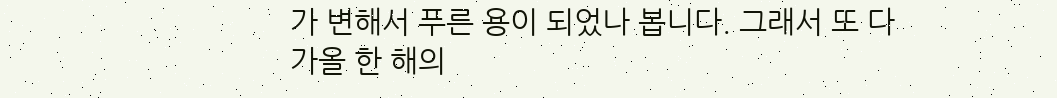가 변해서 푸른 용이 되었나 봅니다. 그래서 또 다가올 한 해의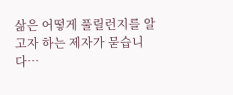삶은 어떻게 풀릴런지를 알고자 하는 제자가 묻습니다…